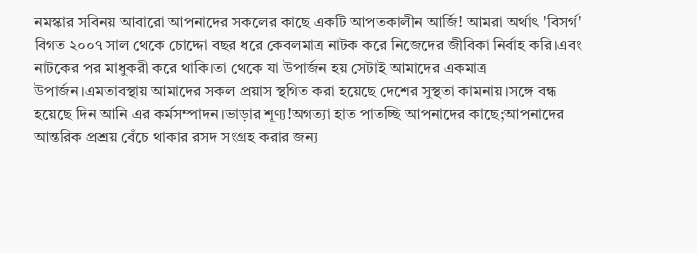নমস্কার সবিনয় আবারো আপনাদের সকলের কাছে একটি আপতকালীন আর্জি! আমরা অর্থাৎ 'বিসর্গ' বিগত ২০০৭ সাল থেকে চোদ্দো বছর ধরে কেবলমাত্র নাটক করে নিজেদের জীবিকা নির্বাহ করি।এবং নাটকের পর মাধুকরী করে থাকি।তা থেকে যা উপার্জন হয় সেটাই আমাদের একমাত্র উপার্জন।এমতাবস্থায় আমাদের সকল প্রয়াস স্থগিত করা হয়েছে দেশের সুস্থতা কামনায়।সঙ্গে বন্ধ হয়েছে দিন আনি এর কর্মসম্পাদন।ভাড়ার শূণ্য!অগত্যা হাত পাতচ্ছি আপনাদের কাছে;আপনাদের আন্তরিক প্রশ্রয় বেঁচে থাকার রসদ সংগ্রহ করার জন্য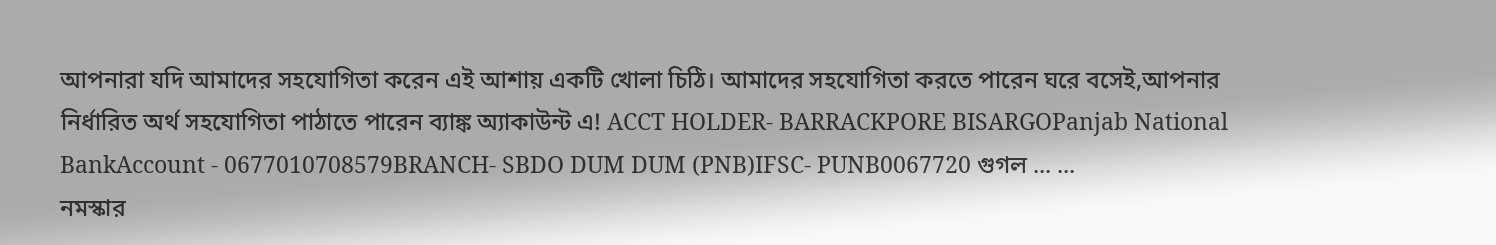আপনারা যদি আমাদের সহযোগিতা করেন এই আশায় একটি খোলা চিঠি। আমাদের সহযোগিতা করতে পারেন ঘরে বসেই,আপনার নির্ধারিত অর্থ সহযোগিতা পাঠাতে পারেন ব্যাঙ্ক অ্যাকাউন্ট এ! ACCT HOLDER- BARRACKPORE BISARGOPanjab National BankAccount - 0677010708579BRANCH- SBDO DUM DUM (PNB)IFSC- PUNB0067720 গুগল ... ...
নমস্কার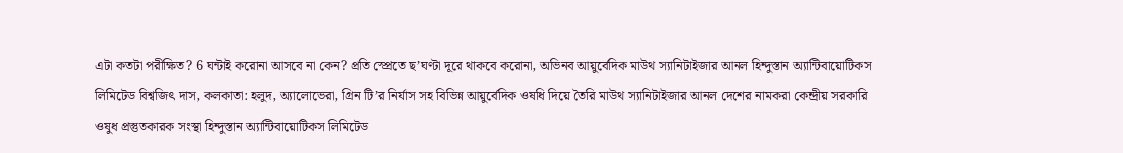এটা কতটা পরীক্ষিত? 6 ঘন্টাই করোনা আসবে না কেন? প্রতি স্প্রেতে ছ’ঘণ্টা দূরে থাকবে করোনা, অভিনব আয়ুর্বেদিক মাউথ স্যানিটাইজার আনল হিন্দুস্তান অ্যান্টিবায়োটিকস লিমিটেড বিশ্বজিৎ দাস, কলকাতা: হলুদ, অ্যালোভেরা, গ্রিন টি’র নির্যাস সহ বিভিন্ন আয়ুর্বেদিক ওষধি দিয়ে তৈরি মাউথ স্যানিটাইজার আনল দেশের নামকরা কেন্দ্রীয় সরকারি ওষুধ প্রস্তুতকারক সংস্থা হিন্দুস্তান অ্যান্টিবায়োটিকস লিমিটেড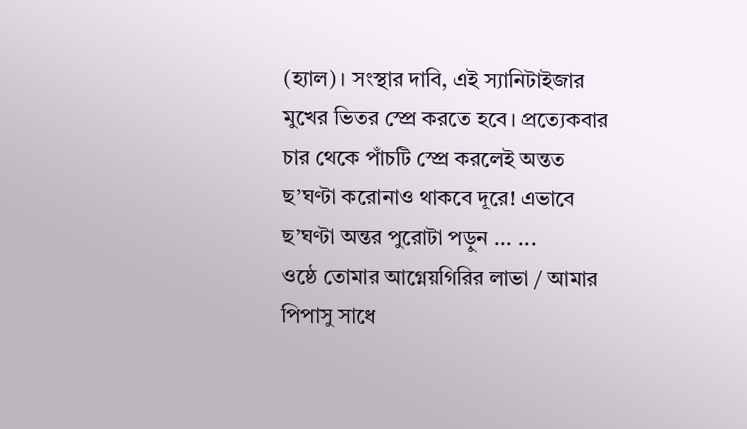(হ্যাল)। সংস্থার দাবি, এই স্যানিটাইজার মুখের ভিতর স্প্রে করতে হবে। প্রত্যেকবার চার থেকে পাঁচটি স্প্রে করলেই অন্তত ছ’ঘণ্টা করোনাও থাকবে দূরে! এভাবে ছ’ঘণ্টা অন্তর পুরোটা পড়ুন ... ...
ওষ্ঠে তোমার আগ্নেয়গিরির লাভা / আমার পিপাসু সাধে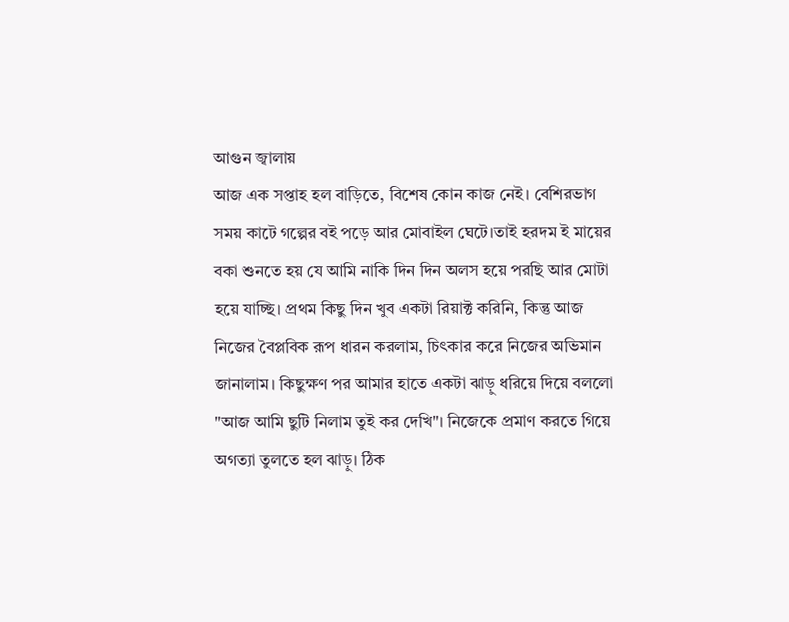আগুন জ্বালায়
আজ এক সপ্তাহ হল বাড়িতে, বিশেষ কোন কাজ নেই। বেশিরভাগ সময় কাটে গল্পের বই পড়ে আর মোবাইল ঘেটে।তাই হরদম ই মায়ের বকা শুনতে হয় যে আমি নাকি দিন দিন অলস হয়ে পরছি আর মোটা হয়ে যাচ্ছি। প্রথম কিছু দিন খুব একটা রিয়াক্ট করিনি, কিন্তু আজ নিজের বৈপ্লবিক রূপ ধারন করলাম, চিৎকার করে নিজের অভিমান জানালাম। কিছুক্ষণ পর আমার হাতে একটা ঝাড়ু ধরিয়ে দিয়ে বললো "আজ আমি ছুটি নিলাম তুই কর দেখি"। নিজেকে প্রমাণ করতে গিয়ে অগত্যা তুলতে হল ঝাড়ু। ঠিক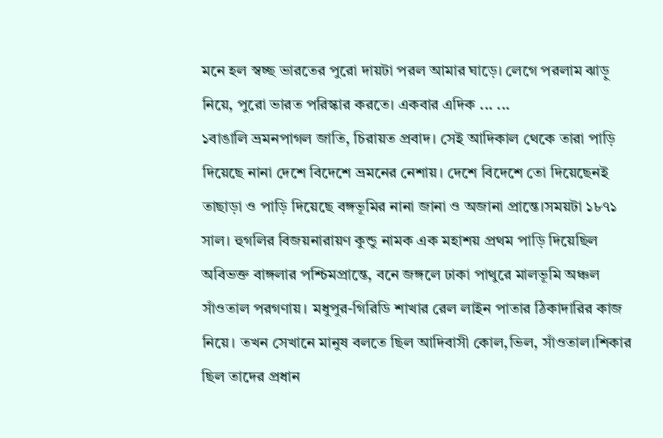মনে হল স্বচ্ছ ভারতের পুরো দায়টা পরল আমার ঘাড়ে। লেগে পরলাম ঝাড়ু নিয়ে, পুরো ভারত পরিস্কার করতে। একবার এদিক ... ...
১বাঙালি ভ্রমনপাগল জাতি, চিরায়ত প্রবাদ। সেই আদিকাল থেকে তারা পাড়ি দিয়েছে নানা দেশে বিদেশে ভ্রমনের নেশায়। দেশে বিদেশে তো দিয়েছেনই তাছাড়া ও পাড়ি দিয়েছে বঙ্গভূমির নানা জানা ও অজানা প্রান্তে।সময়টা ১৮৭১ সাল। হুগলির বিজয়নারায়ণ কুন্ডু নামক এক মহাশয় প্রথম পাড়ি দিয়েছিল অবিভক্ত বাঙ্গলার পশ্চিমপ্রান্তে, বনে জঙ্গলে ঢাকা পাথুরে মালভূমি অঞ্চল সাঁওতাল পরগণায়। মধুপুর-গিরিডি শাখার রেল লাইন পাতার ঠিকাদারির কাজ নিয়ে। তখন সেখানে মানুষ বলতে ছিল আদিবাসী কোল,ভিল, সাঁওতাল।শিকার ছিল তাদের প্রধান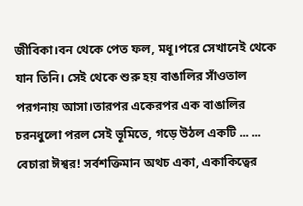জীবিকা।বন থেকে পেত ফল, মধূ।পরে সেখানেই থেকে যান তিনি। সেই থেকে শুরু হয় বাঙালির সাঁওতাল পরগনায় আসা।তারপর একেরপর এক বাঙালির চরনধুলো পরল সেই ভূমিতে, গড়ে উঠল একটি ... ...
বেচারা ঈশ্বর! সর্বশক্তিমান অথচ একা, একাকিত্বের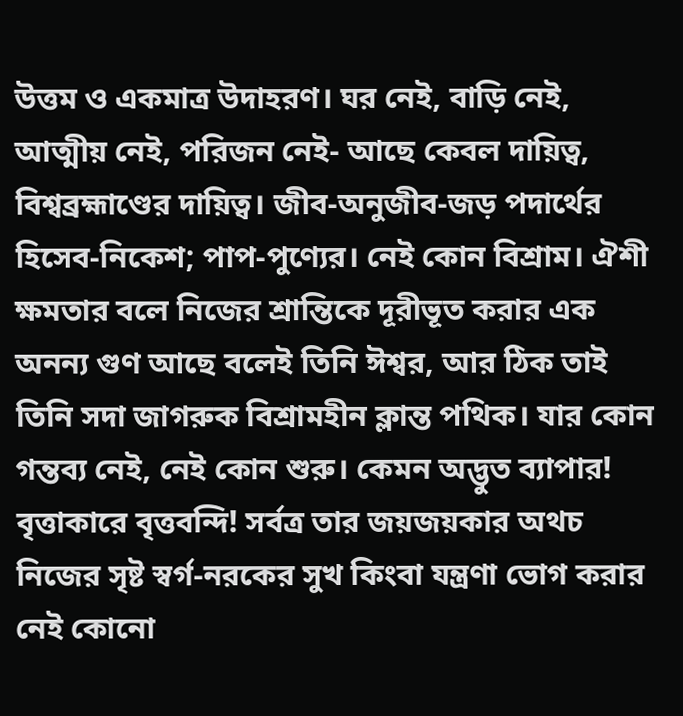উত্তম ও একমাত্র উদাহরণ। ঘর নেই, বাড়ি নেই, আত্মীয় নেই, পরিজন নেই- আছে কেবল দায়িত্ব, বিশ্বব্রহ্মাণ্ডের দায়িত্ব। জীব-অনুজীব-জড় পদার্থের হিসেব-নিকেশ; পাপ-পুণ্যের। নেই কোন বিশ্রাম। ঐশী ক্ষমতার বলে নিজের শ্রান্তিকে দূরীভূত করার এক অনন্য গুণ আছে বলেই তিনি ঈশ্বর, আর ঠিক তাই তিনি সদা জাগরুক বিশ্রামহীন ক্লান্ত পথিক। যার কোন গন্তব্য নেই, নেই কোন শুরু। কেমন অদ্ভুত ব্যাপার! বৃত্তাকারে বৃত্তবন্দি! সর্বত্র তার জয়জয়কার অথচ নিজের সৃষ্ট স্বর্গ-নরকের সুখ কিংবা যন্ত্রণা ভোগ করার নেই কোনো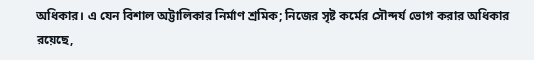অধিকার। এ যেন বিশাল অট্টালিকার নির্মাণ শ্রমিক; নিজের সৃষ্ট কর্মের সৌন্দর্য ভোগ করার অধিকার রয়েছে,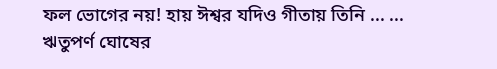ফল ভোগের নয়! হায় ঈশ্বর যদিও গীতায় তিনি ... ...
ঋতুপর্ণ ঘোষের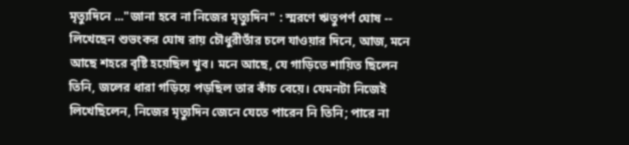মৃত্যুদিনে ..."জানা হবে না নিজের মৃত্যুদিন" : স্মরণে ঋতুপর্ণ ঘোষ -- লিখেছেন শুভংকর ঘোষ রায় চৌধুরীতাঁর চলে যাওয়ার দিনে, আজ, মনে আছে শহরে বৃষ্টি হয়েছিল খুব। মনে আছে, যে গাড়িতে শায়িত ছিলেন তিনি, জলের ধারা গড়িয়ে পড়ছিল তার কাঁচ বেয়ে। যেমনটা নিজেই লিখেছিলেন, নিজের মৃত্যুদিন জেনে যেতে পারেন নি তিনি; পারে না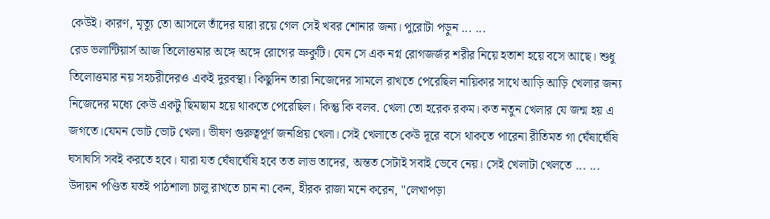কেউই। কারণ, মৃত্যু তো আসলে তাঁদের যারা রয়ে গেল সেই খবর শোনার জন্য। পুরোটা পড়ুন ... ...
রেড ভলান্টিয়ার্স আজ তিলোত্তমার অঙ্গে অঙ্গে রোগের ভ্রুকুটি। যেন সে এক নগ্ন রোগজর্জর শরীর নিয়ে হতাশ হয়ে বসে আছে। শুধু তিলোত্তমার নয় সহচরীদেরও একই দুরবস্থা। কিছুদিন তারা নিজেদের সামলে রাখতে পেরেছিল নায়িকার সাথে আড়ি আড়ি খেলার জন্য নিজেদের মধ্যে কেউ একটু ছিমছাম হয়ে থাকতে পেরেছিল। কিন্তু কি বলব. খেলা তো হরেক রকম। কত নতুন খেলার যে জন্ম হয় এ জগতে।যেমন ভোট ভোট খেলা। ভীষণ গুরুত্বপূর্ণ জনপ্রিয় খেলা। সেই খেলাতে কেউ দূরে বসে থাকতে পারেনা রীতিমত গা ঘেঁষাঘেঁষি ঘসাঘসি সবই করতে হবে। যারা যত ঘেঁষাঘেঁষি হবে তত লাভ তাদের, অন্তত সেটাই সবাই ভেবে নেয়। সেই খেলাটা খেলতে ... ...
উদায়ন পণ্ডিত যতই পাঠশালা চালু রাখতে চান না কেন, হীরক রাজা মনে করেন, "লেখাপড়া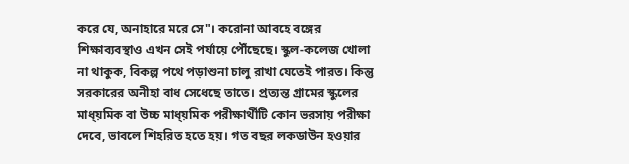করে যে, অনাহারে মরে সে"। করোনা আবহে বঙ্গের শিক্ষাব্যবস্থাও এখন সেই পর্যায়ে পৌঁছেছে। স্কুল-কলেজ খোলা না থাকুক, বিকল্প পথে পড়াশুনা চালু রাখা যেতেই পারত। কিন্তু সরকারের অনীহা বাধ সেধেছে তাতে। প্রত্যন্ত গ্রামের স্কুলের মাধ্য়মিক বা উচ্চ মাধ্য়মিক পরীক্ষার্থীটি কোন ভরসায় পরীক্ষা দেবে, ভাবলে শিহরিত হতে হয়। গত বছর লকডাউন হওয়ার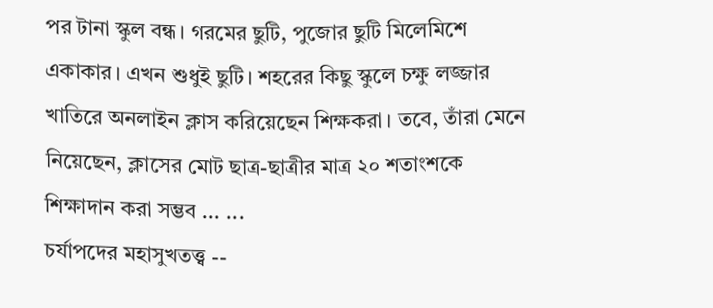পর টানা স্কুল বন্ধ। গরমের ছুটি, পুজোর ছুটি মিলেমিশে একাকার। এখন শুধুই ছুটি। শহরের কিছু স্কুলে চক্ষু লজ্জার খাতিরে অনলাইন ক্লাস করিয়েছেন শিক্ষকরা। তবে, তাঁরা মেনে নিয়েছেন, ক্লাসের মোট ছাত্র-ছাত্রীর মাত্র ২০ শতাংশকে শিক্ষাদান করা সম্ভব ... ...
চর্যাপদের মহাসুখতত্ত্ব --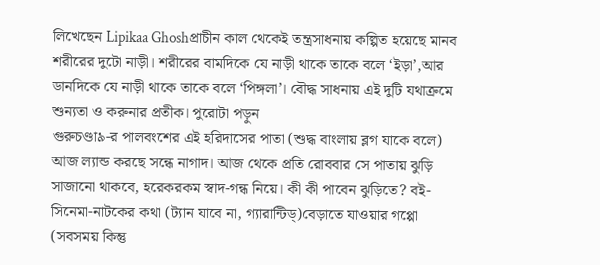লিখেছেন Lipikaa Ghoshপ্রাচীন কাল থেকেই তন্ত্রসাধনায় কল্পিত হয়েছে মানব শরীরের দুটো নাড়ী। শরীরের বামদিকে যে নাড়ী থাকে তাকে বলে ‘ইড়া’,আর ডানদিকে যে নাড়ী থাকে তাকে বলে ‘পিঙ্গলা’। বৌদ্ধ সাধনায় এই দুটি যথাক্রমে শুন্যতা ও করুনার প্রতীক। পুরোটা পড়ুন
গুরুচণ্ডা৯-র পালবংশের এই হরিদাসের পাতা (শুদ্ধ বাংলায় ব্লগ যাকে বলে) আজ ল্যান্ড করছে সন্ধে নাগাদ। আজ থেকে প্রতি রোববার সে পাতায় ঝুড়ি সাজানো থাকবে, হরেকরকম স্বাদ-গন্ধ নিয়ে। কী কী পাবেন ঝুড়িতে? বই-সিনেমা-নাটকের কথা (ট্যান যাবে না, গ্যারান্টিড্)বেড়াতে যাওয়ার গপ্পো (সবসময় কিন্তু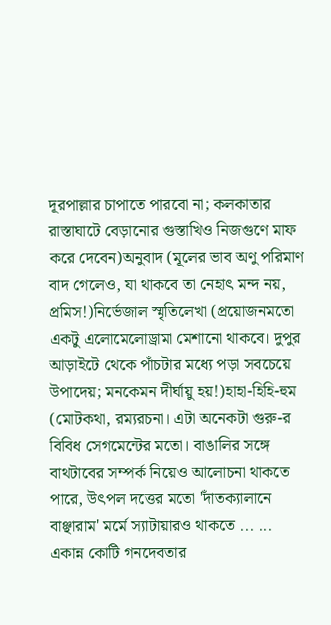দূরপাল্লার চাপাতে পারবো না; কলকাতার রাস্তাঘাটে বেড়ানোর গুস্তাখিও নিজগুণে মাফ করে দেবেন)অনুবাদ (মূলের ভাব অণু পরিমাণ বাদ গেলেও, যা থাকবে তা নেহাৎ মন্দ নয়, প্রমিস!)নির্ভেজাল স্মৃতিলেখা (প্রয়োজনমতো একটু এলোমেলোড্রামা মেশানো থাকবে। দুপুর আড়াইটে থেকে পাঁচটার মধ্যে পড়া সবচেয়ে উপাদেয়; মনকেমন দীর্ঘায়ু হয়!)হাহা-হিহি-হুম (মোটকথা, রম্যরচনা। এটা অনেকটা গুরু-র বিবিধ সেগমেন্টের মতো। বাঙালির সঙ্গে বাথটাবের সম্পর্ক নিয়েও আলোচনা থাকতে পারে, উৎপল দত্তের মতো 'দাঁতক্যালানে বাঞ্ছারাম' মর্মে স্যাটায়ারও থাকতে ... ...
একান্ন কোটি গনদেবতার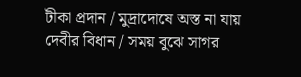টীকা প্রদান / মুদ্রাদোষে অস্ত না যায় দেবীর বিধান / সময় বুঝে সাগর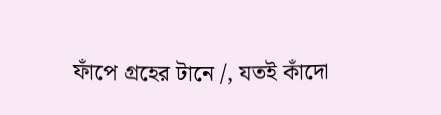ফাঁপে গ্ৰহের টানে /, যতই কাঁদো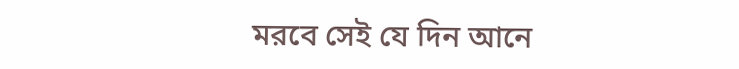মরবে সেই যে দিন আনে